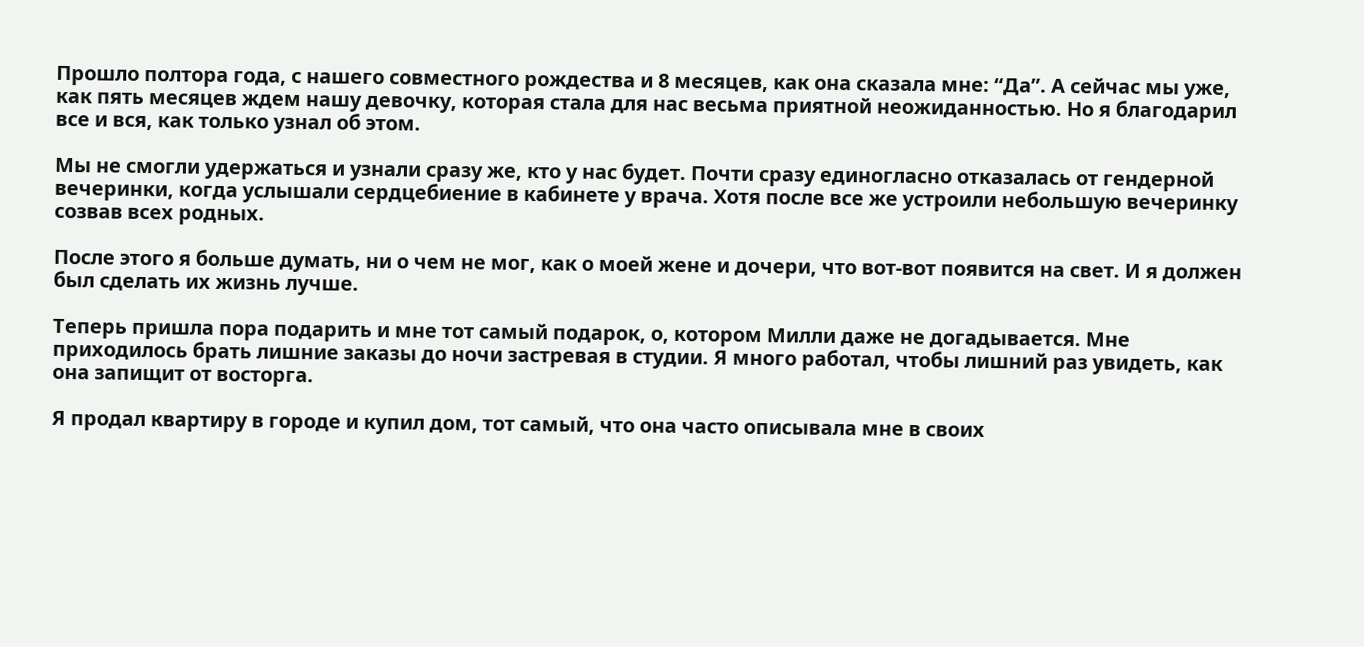Прошло полтора года, с нашего совместного рождества и 8 месяцев, как она сказала мне: “Да”. А сейчас мы уже, как пять месяцев ждем нашу девочку, которая стала для нас весьма приятной неожиданностью. Но я благодарил все и вся, как только узнал об этом.

Мы не смогли удержаться и узнали сразу же, кто у нас будет. Почти сразу единогласно отказалась от гендерной вечеринки, когда услышали сердцебиение в кабинете у врача. Хотя после все же устроили небольшую вечеринку созвав всех родных.

После этого я больше думать, ни о чем не мог, как о моей жене и дочери, что вот-вот появится на свет. И я должен был сделать их жизнь лучше.

Теперь пришла пора подарить и мне тот самый подарок, о, котором Милли даже не догадывается. Мне приходилось брать лишние заказы до ночи застревая в студии. Я много работал, чтобы лишний раз увидеть, как она запищит от восторга.

Я продал квартиру в городе и купил дом, тот самый, что она часто описывала мне в своих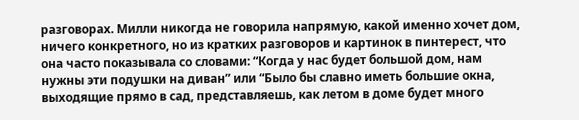разговорах. Милли никогда не говорила напрямую, какой именно хочет дом, ничего конкретного, но из кратких разговоров и картинок в пинтерест, что она часто показывала со словами: “Когда у нас будет большой дом, нам нужны эти подушки на диван” или “Было бы славно иметь большие окна, выходящие прямо в сад, представляешь, как летом в доме будет много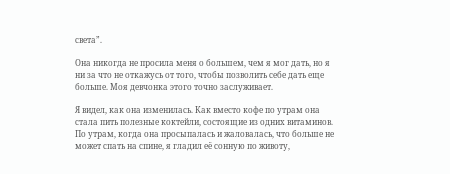света”.

Она никогда не просила меня о большем, чем я мог дать, но я ни за что не откажусь от того, чтобы позволить себе дать еще больше. Моя девчонка этого точно заслуживает.

Я видел, как она изменилась. Как вместо кофе по утрам она стала пить полезные коктейли, состоящие из одних витаминов. По утрам, когда она просыпалась и жаловалась, что больше не может спать на спине, я гладил её сонную по животу,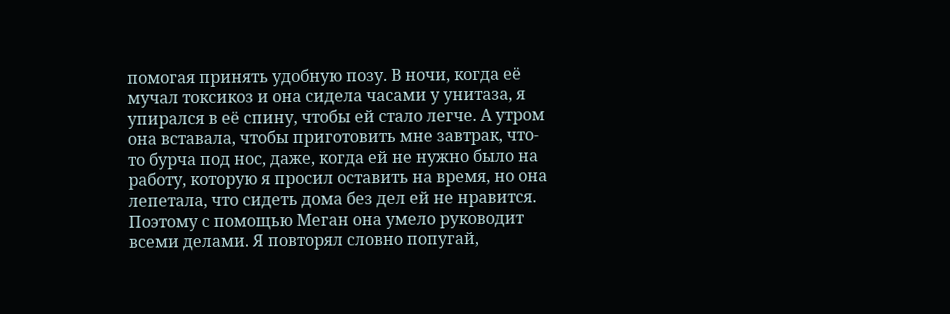помогая принять удобную позу. В ночи, когда её мучал токсикоз и она сидела часами у унитаза, я упирался в её спину, чтобы ей стало легче. А утром она вставала, чтобы приготовить мне завтрак, что-то бурча под нос, даже, когда ей не нужно было на работу, которую я просил оставить на время, но она лепетала, что сидеть дома без дел ей не нравится. Поэтому с помощью Меган она умело руководит всеми делами. Я повторял словно попугай,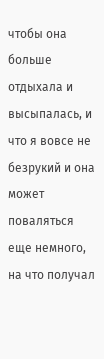чтобы она больше отдыхала и высыпалась, и что я вовсе не безрукий и она может поваляться еще немного, на что получал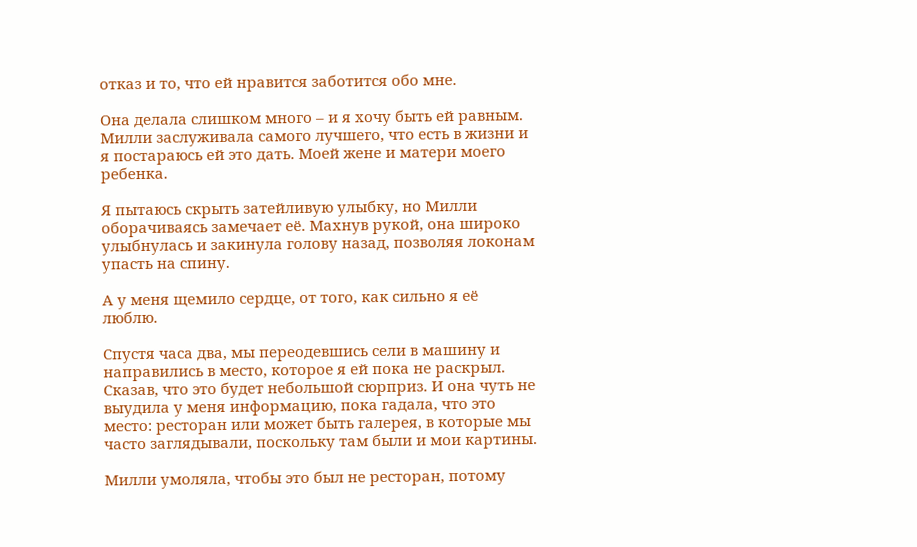отказ и то, что ей нравится заботится обо мне.

Она делала слишком много – и я хочу быть ей равным. Милли заслуживала самого лучшего, что есть в жизни и я постараюсь ей это дать. Моей жене и матери моего ребенка.

Я пытаюсь скрыть затейливую улыбку, но Милли оборачиваясь замечает её. Махнув рукой, она широко улыбнулась и закинула голову назад, позволяя локонам упасть на спину.

А у меня щемило сердце, от того, как сильно я её люблю.

Спустя часа два, мы переодевшись сели в машину и направились в место, которое я ей пока не раскрыл. Сказав, что это будет небольшой сюрприз. И она чуть не выудила у меня информацию, пока гадала, что это место: ресторан или может быть галерея, в которые мы часто заглядывали, поскольку там были и мои картины.

Милли умоляла, чтобы это был не ресторан, потому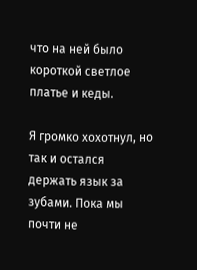что на ней было короткой светлое платье и кеды.

Я громко хохотнул, но так и остался держать язык за зубами. Пока мы почти не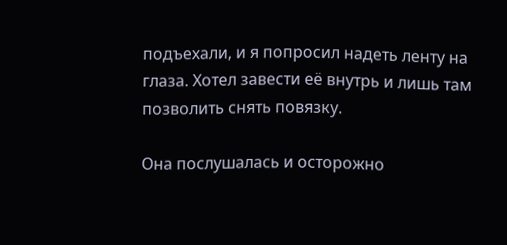подъехали, и я попросил надеть ленту на глаза. Хотел завести её внутрь и лишь там позволить снять повязку.

Она послушалась и осторожно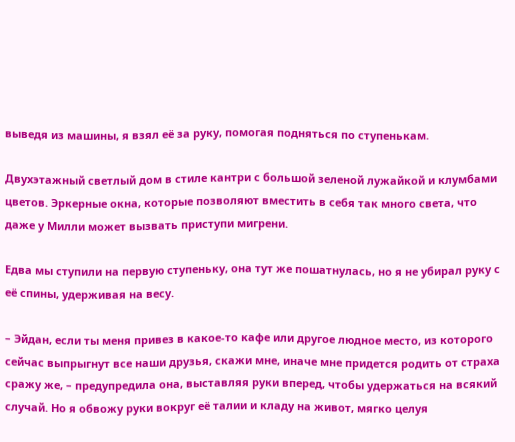выведя из машины, я взял её за руку, помогая подняться по ступенькам.

Двухэтажный светлый дом в стиле кантри с большой зеленой лужайкой и клумбами цветов. Эркерные окна, которые позволяют вместить в себя так много света, что даже у Милли может вызвать приступи мигрени.

Едва мы ступили на первую ступеньку, она тут же пошатнулась, но я не убирал руку с её спины, удерживая на весу.

– Эйдан, если ты меня привез в какое-то кафе или другое людное место, из которого сейчас выпрыгнут все наши друзья, скажи мне, иначе мне придется родить от страха сражу же, – предупредила она, выставляя руки вперед, чтобы удержаться на всякий случай. Но я обвожу руки вокруг её талии и кладу на живот, мягко целуя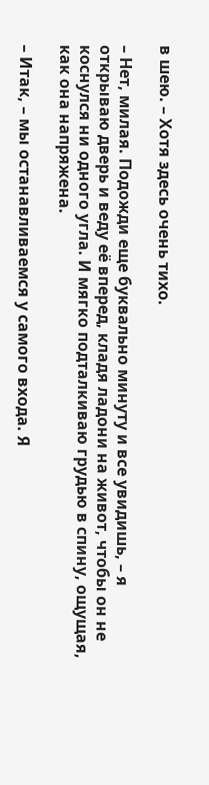в шею. – Хотя здесь очень тихо.

– Нет, милая. Подожди еще буквально минуту и все увидишь, – я открываю дверь и веду её вперед, кладя ладони на живот, чтобы он не коснулся ни одного угла. И мягко подталкиваю грудью в спину, ощущая, как она напряжена.

– Итак, – мы останавливаемся у самого входа. Я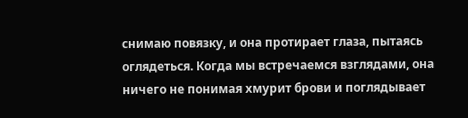снимаю повязку, и она протирает глаза, пытаясь оглядеться. Когда мы встречаемся взглядами, она ничего не понимая хмурит брови и поглядывает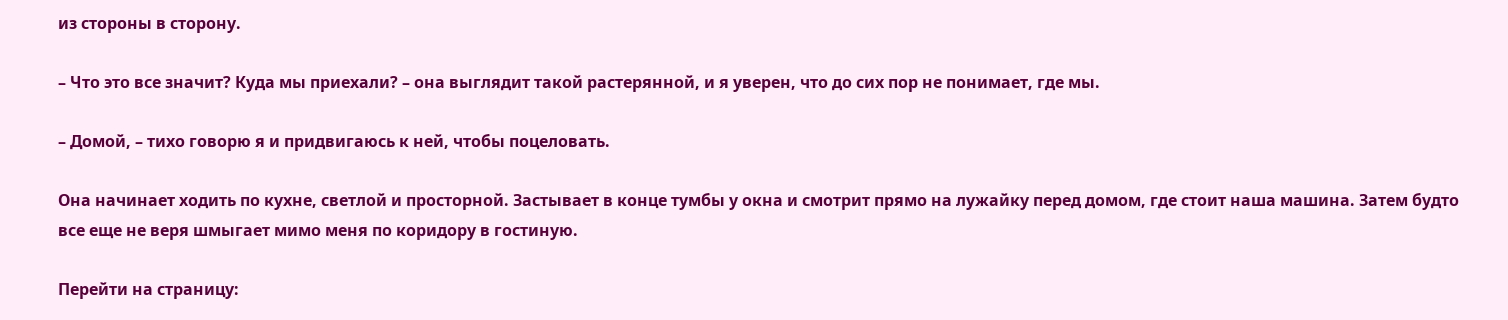из стороны в сторону.

– Что это все значит? Куда мы приехали? – она выглядит такой растерянной, и я уверен, что до сих пор не понимает, где мы.

– Домой, – тихо говорю я и придвигаюсь к ней, чтобы поцеловать.

Она начинает ходить по кухне, светлой и просторной. Застывает в конце тумбы у окна и смотрит прямо на лужайку перед домом, где стоит наша машина. Затем будто все еще не веря шмыгает мимо меня по коридору в гостиную.

Перейти на страницу: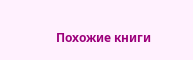Похожие книги